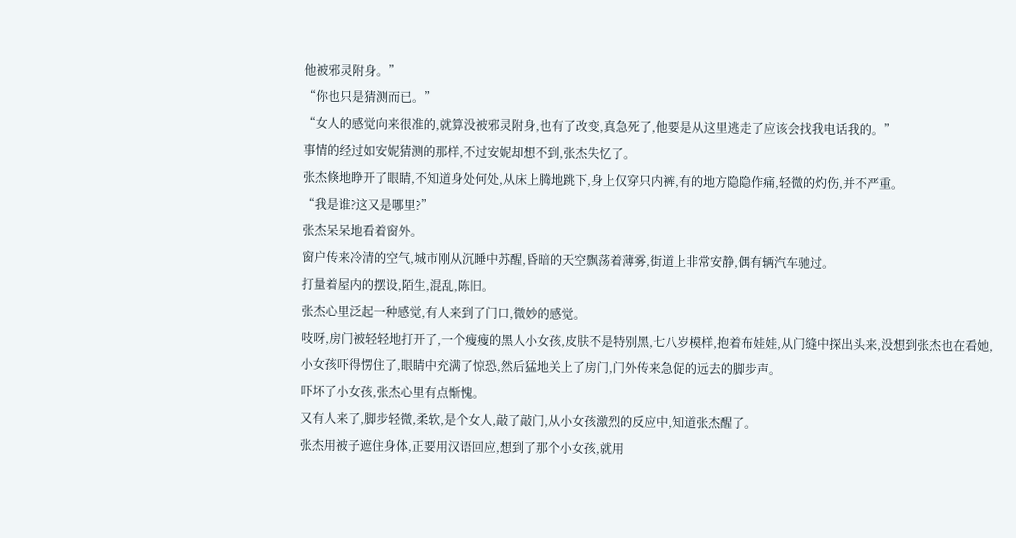他被邪灵附身。”
“你也只是猜测而已。”
“女人的感觉向来很准的,就算没被邪灵附身,也有了改变,真急死了,他要是从这里逃走了应该会找我电话我的。”
事情的经过如安妮猜测的那样,不过安妮却想不到,张杰失忆了。
张杰倏地睁开了眼睛,不知道身处何处,从床上腾地跳下,身上仅穿只内裤,有的地方隐隐作痛,轻微的灼伤,并不严重。
“我是谁?这又是哪里?”
张杰呆呆地看着窗外。
窗户传来冷清的空气,城市刚从沉睡中苏醒,昏暗的天空飘荡着薄雾,街道上非常安静,偶有辆汽车驰过。
打量着屋内的摆设,陌生,混乱,陈旧。
张杰心里泛起一种感觉,有人来到了门口,微妙的感觉。
吱呀,房门被轻轻地打开了,一个瘦瘦的黑人小女孩,皮肤不是特别黑,七八岁模样,抱着布娃娃,从门缝中探出头来,没想到张杰也在看她,
小女孩吓得愣住了,眼睛中充满了惊恐,然后猛地关上了房门,门外传来急促的远去的脚步声。
吓坏了小女孩,张杰心里有点惭愧。
又有人来了,脚步轻微,柔软,是个女人,敲了敲门,从小女孩激烈的反应中,知道张杰醒了。
张杰用被子遮住身体,正要用汉语回应,想到了那个小女孩,就用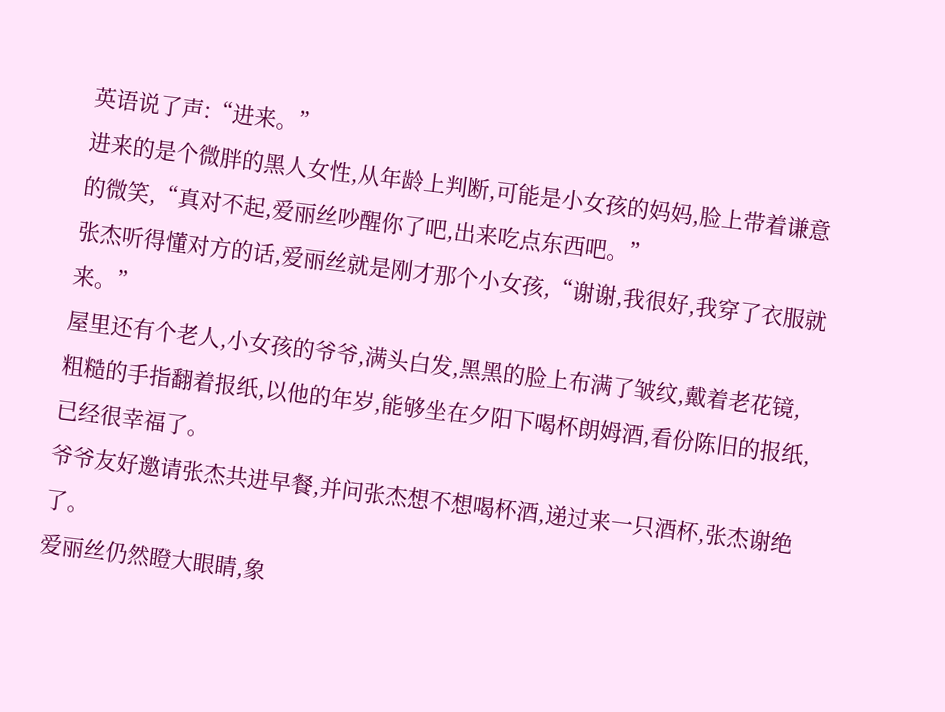英语说了声:“进来。”
进来的是个微胖的黑人女性,从年龄上判断,可能是小女孩的妈妈,脸上带着谦意的微笑,“真对不起,爱丽丝吵醒你了吧,出来吃点东西吧。”
张杰听得懂对方的话,爱丽丝就是刚才那个小女孩,“谢谢,我很好,我穿了衣服就来。”
屋里还有个老人,小女孩的爷爷,满头白发,黑黑的脸上布满了皱纹,戴着老花镜,粗糙的手指翻着报纸,以他的年岁,能够坐在夕阳下喝杯朗姆酒,看份陈旧的报纸,已经很幸福了。
爷爷友好邀请张杰共进早餐,并问张杰想不想喝杯酒,递过来一只酒杯,张杰谢绝了。
爱丽丝仍然瞪大眼睛,象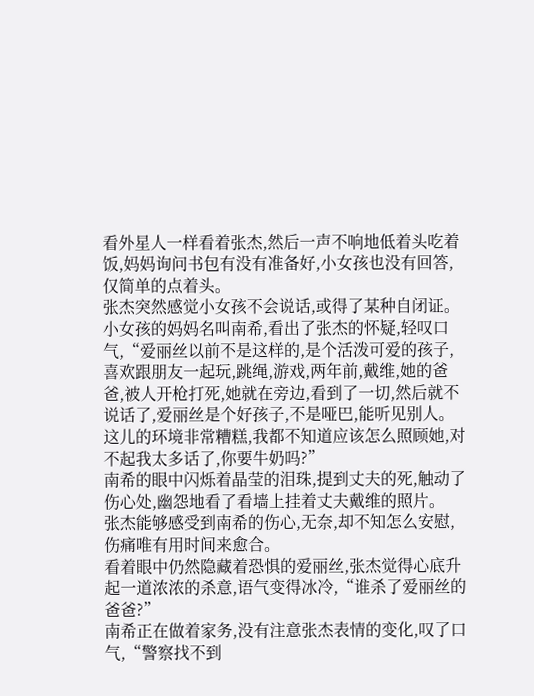看外星人一样看着张杰,然后一声不响地低着头吃着饭,妈妈询问书包有没有准备好,小女孩也没有回答,仅简单的点着头。
张杰突然感觉小女孩不会说话,或得了某种自闭证。
小女孩的妈妈名叫南希,看出了张杰的怀疑,轻叹口气,“爱丽丝以前不是这样的,是个活泼可爱的孩子,喜欢跟朋友一起玩,跳绳,游戏,两年前,戴维,她的爸爸,被人开枪打死,她就在旁边,看到了一切,然后就不说话了,爱丽丝是个好孩子,不是哑巴,能听见别人。这儿的环境非常糟糕,我都不知道应该怎么照顾她,对不起我太多话了,你要牛奶吗?”
南希的眼中闪烁着晶莹的泪珠,提到丈夫的死,触动了伤心处,幽怨地看了看墙上挂着丈夫戴维的照片。
张杰能够感受到南希的伤心,无奈,却不知怎么安慰,伤痛唯有用时间来愈合。
看着眼中仍然隐藏着恐惧的爱丽丝,张杰觉得心底升起一道浓浓的杀意,语气变得冰冷,“谁杀了爱丽丝的爸爸?”
南希正在做着家务,没有注意张杰表情的变化,叹了口气,“警察找不到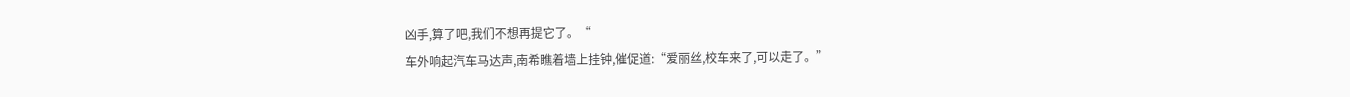凶手,算了吧,我们不想再提它了。“
车外响起汽车马达声,南希瞧着墙上挂钟,催促道:“爱丽丝,校车来了,可以走了。”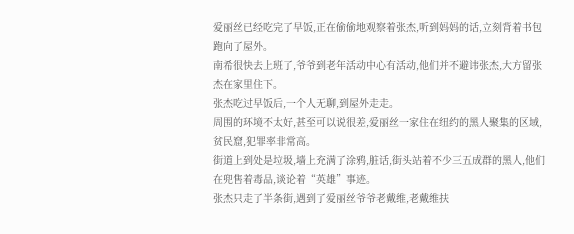爱丽丝已经吃完了早饭,正在偷偷地观察着张杰,听到妈妈的话,立刻背着书包跑向了屋外。
南希很快去上班了,爷爷到老年活动中心有活动,他们并不避讳张杰,大方留张杰在家里住下。
张杰吃过早饭后,一个人无聊,到屋外走走。
周围的环境不太好,甚至可以说很差,爱丽丝一家住在纽约的黑人聚集的区域,贫民窟,犯罪率非常高。
街道上到处是垃圾,墙上充满了涂鸦,脏话,街头站着不少三五成群的黑人,他们在兜售着毒品,谈论着“英雄”事迹。
张杰只走了半条街,遇到了爱丽丝爷爷老戴维,老戴维扶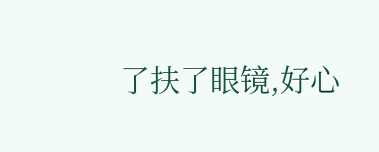了扶了眼镜,好心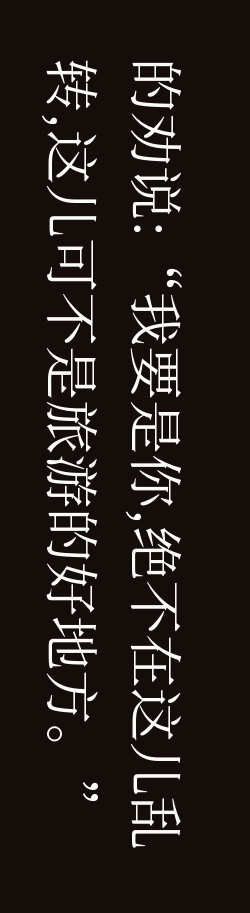的劝说:“我要是你,绝不在这儿乱转,这儿可不是旅游的好地方。”